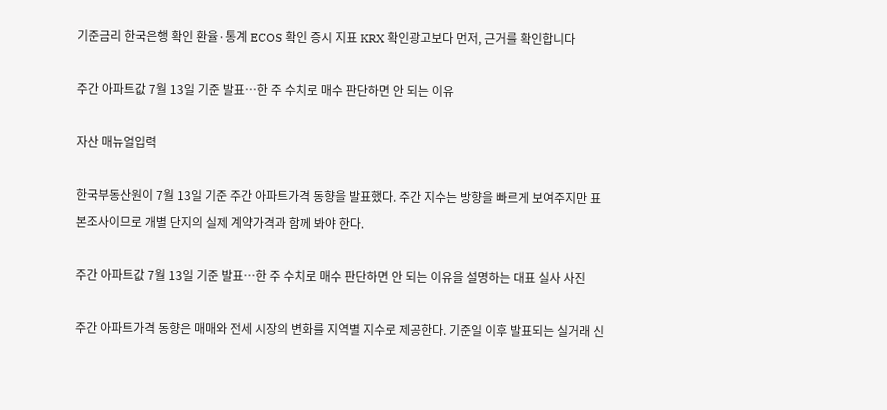기준금리 한국은행 확인 환율·통계 ECOS 확인 증시 지표 KRX 확인광고보다 먼저, 근거를 확인합니다

주간 아파트값 7월 13일 기준 발표…한 주 수치로 매수 판단하면 안 되는 이유

자산 매뉴얼입력

한국부동산원이 7월 13일 기준 주간 아파트가격 동향을 발표했다. 주간 지수는 방향을 빠르게 보여주지만 표본조사이므로 개별 단지의 실제 계약가격과 함께 봐야 한다.

주간 아파트값 7월 13일 기준 발표…한 주 수치로 매수 판단하면 안 되는 이유을 설명하는 대표 실사 사진

주간 아파트가격 동향은 매매와 전세 시장의 변화를 지역별 지수로 제공한다. 기준일 이후 발표되는 실거래 신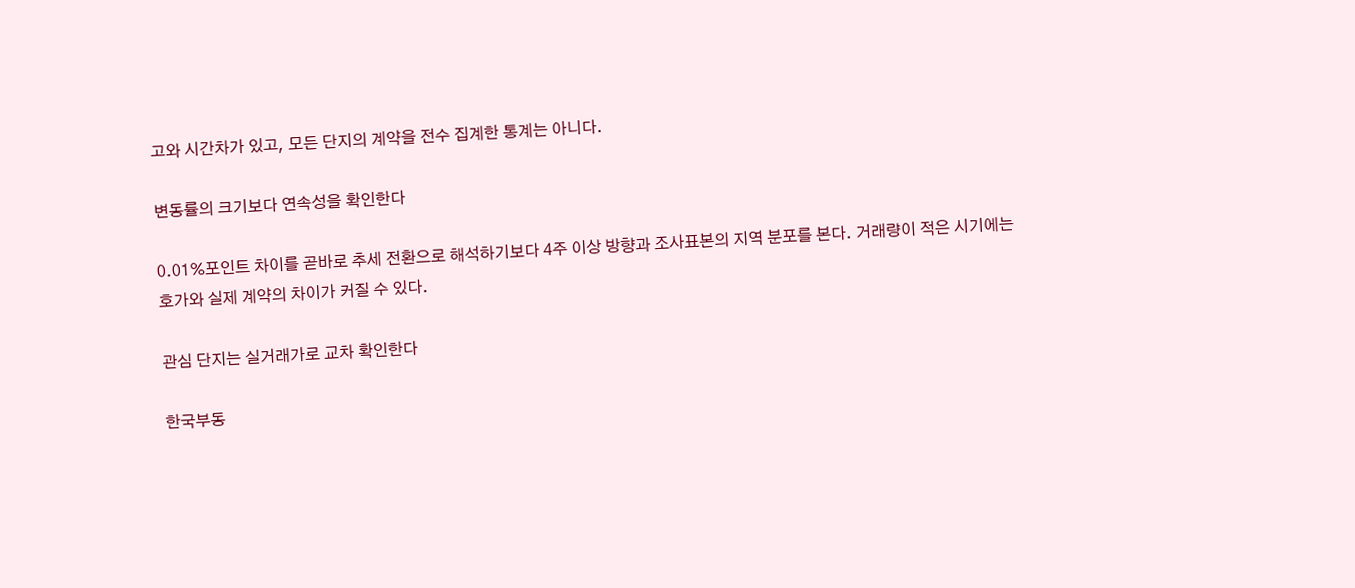고와 시간차가 있고, 모든 단지의 계약을 전수 집계한 통계는 아니다.

변동률의 크기보다 연속성을 확인한다

0.01%포인트 차이를 곧바로 추세 전환으로 해석하기보다 4주 이상 방향과 조사표본의 지역 분포를 본다. 거래량이 적은 시기에는 호가와 실제 계약의 차이가 커질 수 있다.

관심 단지는 실거래가로 교차 확인한다

한국부동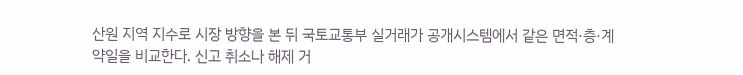산원 지역 지수로 시장 방향을 본 뒤 국토교통부 실거래가 공개시스템에서 같은 면적·층·계약일을 비교한다. 신고 취소나 해제 거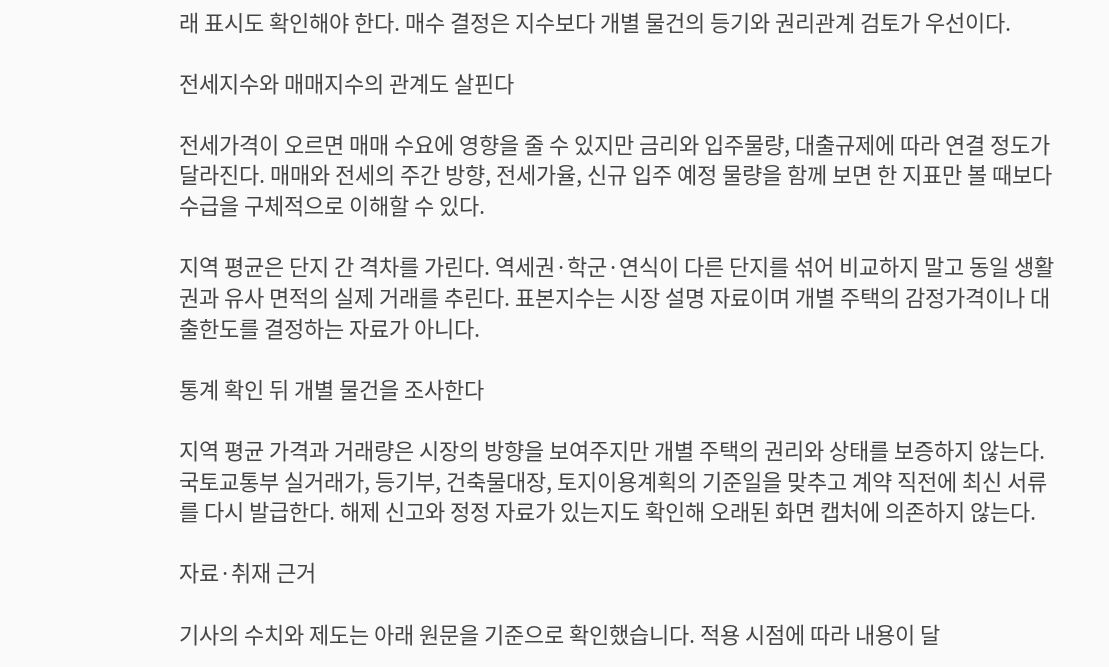래 표시도 확인해야 한다. 매수 결정은 지수보다 개별 물건의 등기와 권리관계 검토가 우선이다.

전세지수와 매매지수의 관계도 살핀다

전세가격이 오르면 매매 수요에 영향을 줄 수 있지만 금리와 입주물량, 대출규제에 따라 연결 정도가 달라진다. 매매와 전세의 주간 방향, 전세가율, 신규 입주 예정 물량을 함께 보면 한 지표만 볼 때보다 수급을 구체적으로 이해할 수 있다.

지역 평균은 단지 간 격차를 가린다. 역세권·학군·연식이 다른 단지를 섞어 비교하지 말고 동일 생활권과 유사 면적의 실제 거래를 추린다. 표본지수는 시장 설명 자료이며 개별 주택의 감정가격이나 대출한도를 결정하는 자료가 아니다.

통계 확인 뒤 개별 물건을 조사한다

지역 평균 가격과 거래량은 시장의 방향을 보여주지만 개별 주택의 권리와 상태를 보증하지 않는다. 국토교통부 실거래가, 등기부, 건축물대장, 토지이용계획의 기준일을 맞추고 계약 직전에 최신 서류를 다시 발급한다. 해제 신고와 정정 자료가 있는지도 확인해 오래된 화면 캡처에 의존하지 않는다.

자료·취재 근거

기사의 수치와 제도는 아래 원문을 기준으로 확인했습니다. 적용 시점에 따라 내용이 달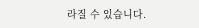라질 수 있습니다.